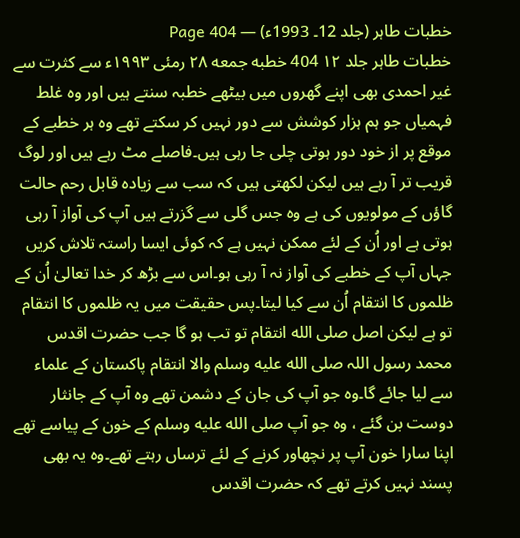خطبات طاہر (جلد 12۔ 1993ء) — Page 404
خطبات طاہر جلد ۱۲ 404 خطبه جمعه ۲۸ رمئی ۱۹۹۳ء سے کثرت سے غیر احمدی بھی اپنے گھروں میں بیٹھے خطبہ سنتے ہیں اور وہ غلط فہمیاں جو ہم ہزار کوشش سے دور نہیں کر سکتے تھے وہ ہر خطبے کے موقع پر از خود دور ہوتی چلی جا رہی ہیں۔فاصلے مٹ رہے ہیں اور لوگ قریب تر آ رہے ہیں لیکن لکھتی ہیں کہ سب سے زیادہ قابل رحم حالت گاؤں کے مولویوں کی ہے وہ جس گلی سے گزرتے ہیں آپ کی آواز آ رہی ہوتی ہے اور اُن کے لئے ممکن نہیں ہے کہ کوئی ایسا راستہ تلاش کریں جہاں آپ کے خطبے کی آواز نہ آ رہی ہو۔اس سے بڑھ کر خدا تعالیٰ اُن کے ظلموں کا انتقام اُن سے کیا لیتا۔پس حقیقت میں یہ ظلموں کا انتقام تو ہے لیکن اصل صلى الله انتقام تو تب ہو گا جب حضرت اقدس محمد رسول اللہ صلى الله عليه وسلم والا انتقام پاکستان کے علماء سے لیا جائے گا۔وہ جو آپ کی جان کے دشمن تھے وہ آپ کے جانثار دوست بن گئے ، وہ جو آپ صلى الله عليه وسلم کے خون کے پیاسے تھے اپنا سارا خون آپ پر نچھاور کرنے کے لئے ترساں رہتے تھے۔وہ یہ بھی پسند نہیں کرتے تھے کہ حضرت اقدس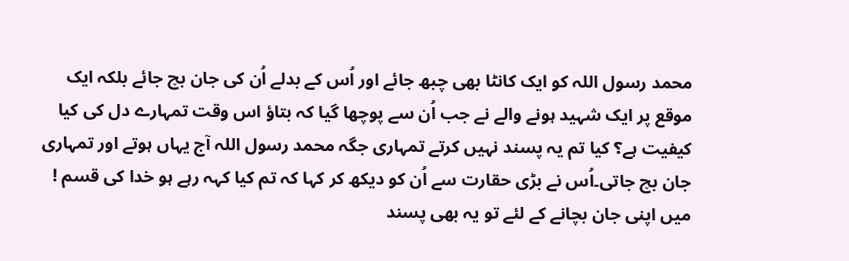محمد رسول اللہ کو ایک کانٹا بھی چبھ جائے اور اُس کے بدلے اُن کی جان بچ جائے بلکہ ایک موقع پر ایک شہید ہونے والے نے جب اُن سے پوچھا گیا کہ بتاؤ اس وقت تمہارے دل کی کیا کیفیت ہے؟ کیا تم یہ پسند نہیں کرتے تمہاری جگہ محمد رسول اللہ آج یہاں ہوتے اور تمہاری جان بچ جاتی۔اُس نے بڑی حقارت سے اُن کو دیکھ کر کہا کہ تم کیا کہہ رہے ہو خدا کی قسم ! میں اپنی جان بچانے کے لئے تو یہ بھی پسند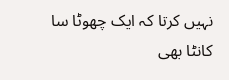نہیں کرتا کہ ایک چھوٹا سا کانٹا بھی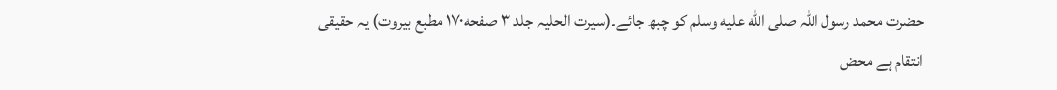حضرت محمد رسول اللہ صلى الله عليه وسلم کو چبھ جائے۔(سیرت الحلیہ جلد ۳ صفحه۱۷۰ مطبع بیروت) یہ حقیقی انتقام ہے محض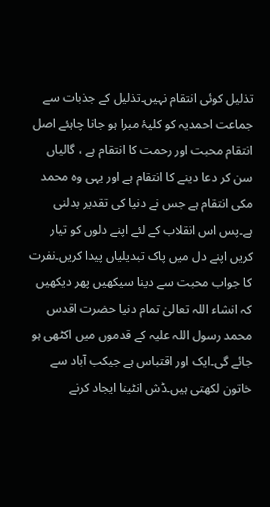تذلیل کوئی انتقام نہیں۔تذلیل کے جذبات سے جماعت احمدیہ کو کلیۂ مبرا ہو جانا چاہئے اصل انتقام محبت اور رحمت کا انتقام ہے ، گالیاں سن کر دعا دینے کا انتقام ہے اور یہی وہ محمد مکی انتقام ہے جس نے دنیا کی تقدیر بدلنی ہے۔پس اس انقلاب کے لئے اپنے دلوں کو تیار کریں اپنے دل میں پاک تبدیلیاں پیدا کریں۔نفرت کا جواب محبت سے دینا سیکھیں پھر دیکھیں کہ انشاء اللہ تعالیٰ تمام دنیا حضرت اقدس محمد رسول اللہ علیہ کے قدموں میں اکٹھی ہو جائے گی۔ایک اور اقتباس ہے جیکب آباد سے خاتون لکھتی ہیں۔ڈش انٹینا ایجاد کرنے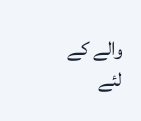والے کے لئے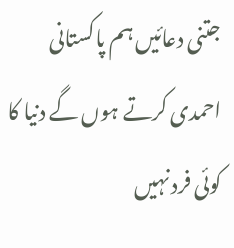جتنی دعائیں ہم پاکستانی احمدی کرتے ہوں گے دنیا کا کوئی فرد نہیں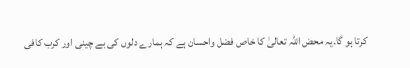کرتا ہو گا۔یہ محض اللہ تعالیٰ کا خاص فضل واحسان ہے کہ ہمارے دلوں کی بے چینی اور کرب کافی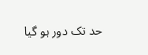حد تک دور ہو گیا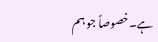ہے۔خصوصاً جو ہم